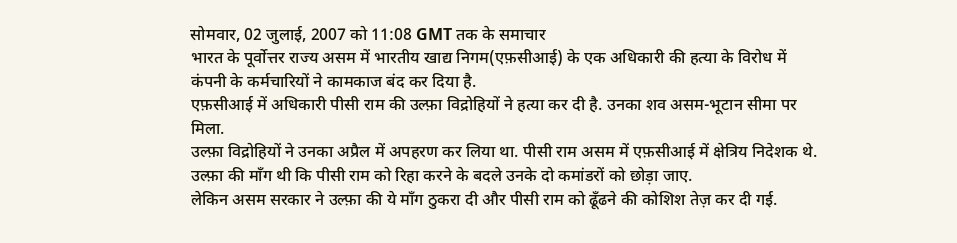सोमवार, 02 जुलाई, 2007 को 11:08 GMT तक के समाचार
भारत के पूर्वोत्तर राज्य असम में भारतीय खाद्य निगम(एफ़सीआई) के एक अधिकारी की हत्या के विरोध में कंपनी के कर्मचारियों ने कामकाज बंद कर दिया है.
एफ़सीआई में अधिकारी पीसी राम की उल्फ़ा विद्रोहियों ने हत्या कर दी है. उनका शव असम-भूटान सीमा पर मिला.
उल्फ़ा विद्रोहियों ने उनका अप्रैल में अपहरण कर लिया था. पीसी राम असम में एफ़सीआई में क्षेत्रिय निदेशक थे.
उल्फ़ा की माँग थी कि पीसी राम को रिहा करने के बदले उनके दो कमांडरों को छोड़ा जाए.
लेकिन असम सरकार ने उल्फ़ा की ये माँग ठुकरा दी और पीसी राम को ढूँढने की कोशिश तेज़ कर दी गई.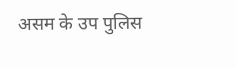असम के उप पुलिस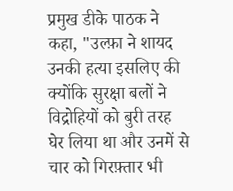प्रमुख डीके पाठक ने कहा, "उल्फ़ा ने शायद उनकी हत्या इसलिए की क्योंकि सुरक्षा बलों ने विद्रोहियों को बुरी तरह घेर लिया था और उनमें से चार को गिरफ़्तार भी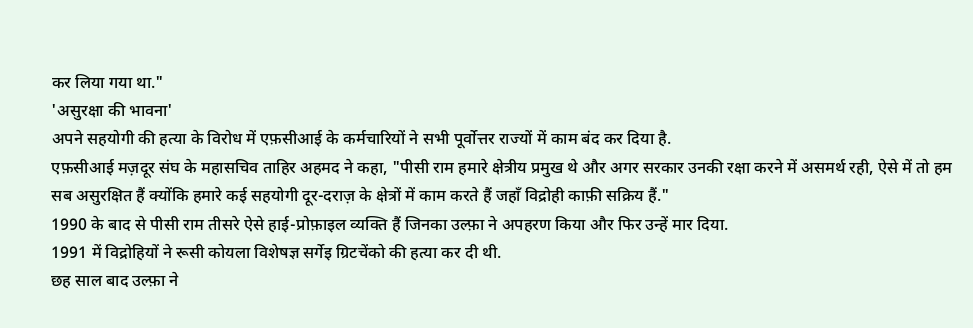कर लिया गया था."
'असुरक्षा की भावना'
अपने सहयोगी की हत्या के विरोध में एफ़सीआई के कर्मचारियों ने सभी पूर्वोत्तर राज्यों में काम बंद कर दिया है.
एफ़सीआई मज़दूर संघ के महासचिव ताहिर अहमद ने कहा, "पीसी राम हमारे क्षेत्रीय प्रमुख थे और अगर सरकार उनकी रक्षा करने में असमर्थ रही, ऐसे में तो हम सब असुरक्षित हैं क्योंकि हमारे कई सहयोगी दूर-दराज़ के क्षेत्रों में काम करते हैं जहाँ विद्रोही काफ़ी सक्रिय हैं."
1990 के बाद से पीसी राम तीसरे ऐसे हाई-प्रोफ़ाइल व्यक्ति हैं जिनका उल्फ़ा ने अपहरण किया और फिर उन्हें मार दिया.
1991 में विद्रोहियों ने रूसी कोयला विशेषज्ञ सर्गेइ ग्रिटचेंको की हत्या कर दी थी.
छह साल बाद उल्फ़ा ने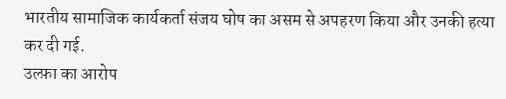भारतीय सामाजिक कार्यकर्ता संजय घोष का असम से अपहरण किया और उनकी हत्या कर दी गई.
उल्फ़ा का आरोप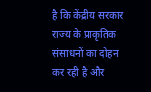है कि केंद्रीय सरकार राज्य के प्राकृतिक संसाधनों का दोहन कर रही है और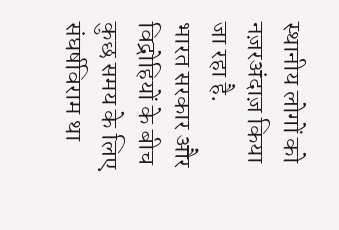स्थानीय लोगों को नज़रअंदाज़ किया जा रहा है.
भारत सरकार और विद्रोहियों के बीच कुछ समय के लिए संघर्षविराम था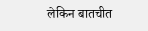लेकिन बातचीत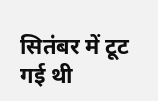सितंबर में टूट गई थी